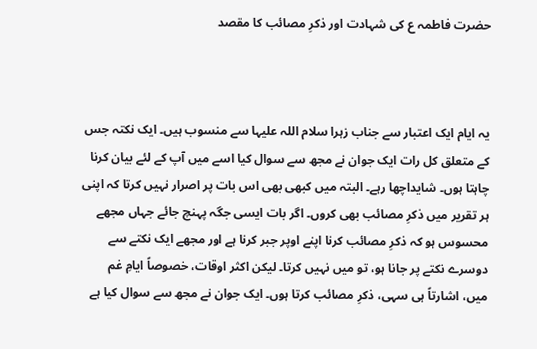حضرت فاطمہ ع کی شہادت اور ذکرِ مصائب کا مقصد



یہ ایام ایک اعتبار سے جناب زہرا سلام اللہ علیہا سے منسوب ہیں۔ ایک نکتہ جس کے متعلق کل رات ایک جوان نے مجھ سے سوال کیا اسے میں آپ کے لئے بیان کرنا چاہتا ہوں۔ شایداچھا رہے۔ البتہ میں کبھی بھی اس بات پر اصرار نہیں کرتا کہ اپنی ہر تقریر میں ذکرِ مصائب بھی کروں۔ اگر بات ایسی جگہ پہنچ جائے جہاں مجھے محسوس ہو کہ ذکرِ مصائب کرنا اپنے اوپر جبر کرنا ہے اور مجھے ایک نکتے سے دوسرے نکتے پر جانا ہو، تو میں نہیں کرتا۔ لیکن اکثر اوقات، خصوصاً ایامِ غم میں، اشارتاً ہی سہی، ذکرِ مصائب کرتا ہوں۔ ایک جوان نے مجھ سے سوال کیا ہے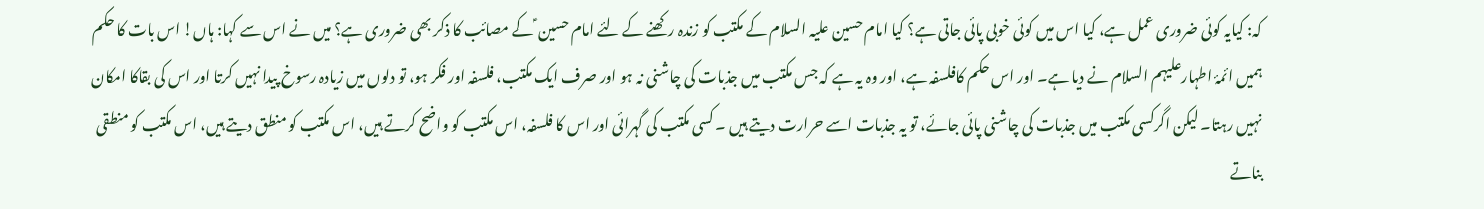کہ: کیایہ کوئی ضروری عمل ہے، کیا اس میں کوئی خوبی پائی جاتی ہے؟ کیا امام حسین علیہ السلام کے مکتب کو زندہ رکھنے کے لئے امام حسین ؑ کے مصائب کا ذکر بھی ضروری ہے؟ میں نے اس سے کہا: ہاں! اس بات کا حکم ہمیں ائمۂ اطہارعلیہم السلام نے دیا ہے۔ اور اس حکم کافلسفہ ہے، اور وہ یہ ہے کہ جس مکتب میں جذبات کی چاشنی نہ ہو اور صرف ایک مکتب، فلسفہ اور فکر ہو، تو دلوں میں زیادہ رسوخ پیدا نہیں کرتا اور اس کی بقاکا امکان نہیں رہتا۔ لیکن اگرکسی مکتب میں جذبات کی چاشنی پائی جائے، تو یہ جذبات اسے حرارت دیتے ہیں ۔ کسی مکتب کی گہرائی اور اس کا فلسفہ، اس مکتب کو واضح کرتے ہیں، اس مکتب کو منطق دیتے ہیں، اس مکتب کو منطقی بناتے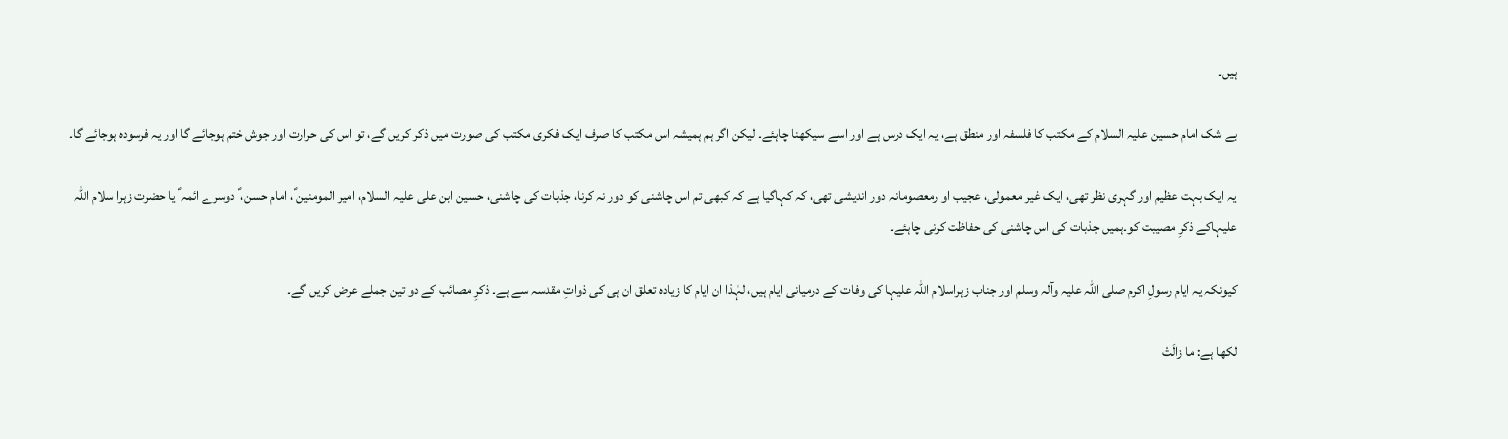ہیں۔

بے شک امام حسین علیہ السلام کے مکتب کا فلسفہ اور منطق ہے، یہ ایک درس ہے اور اسے سیکھنا چاہئے۔ لیکن اگر ہم ہمیشہ اس مکتب کا صرف ایک فکری مکتب کی صورت میں ذکر کریں گے، تو اس کی حرارت اور جوش ختم ہوجائے گا اور یہ فرسودہ ہوجائے گا۔

یہ ایک بہت عظیم اور گہری نظر تھی، ایک غیر معمولی، عجیب او رمعصومانہ دور اندیشی تھی، کہ کہاگیا ہے کہ کبھی تم اس چاشنی کو دور نہ کرنا، جذبات کی چاشنی، حسین ابن علی علیہ السلام، امیر المومنین ؑ، امام حسن، ؑ دوسرے ائمہ ؑ یا حضرت زہرا سلام اللہ علیہاکے ذکرِ مصیبت کو۔ہمیں جذبات کی اس چاشنی کی حفاظت کرنی چاہئے۔

کیونکہ یہ ایام رسولِ اکرم صلی اللہ علیہ وآلہ وسلم اور جناب زہراسلام اللہ علیہا کی وفات کے درمیانی ایام ہیں، لہٰذا ان ایام کا زیادہ تعلق ان ہی کی ذواتِ مقدسہ سے ہے۔ ذکرِ مصائب کے دو تین جملے عرض کریں گے۔

لکھا ہے: ما زالَتْ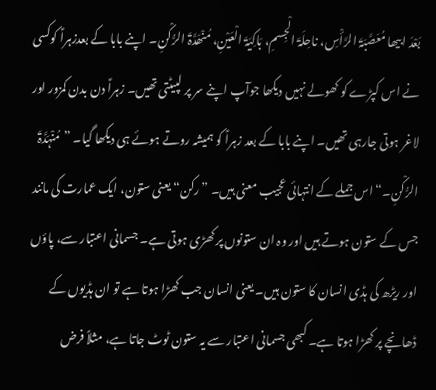بَعْدَ ابیھا مُعَصَّبَۃَ الرَّأْسِ، ناحِلَۃَ الْجِسمِ، بَاکِیَۃَ الْعَیْنِ، مُنْھَدَّۃَ الرُّکْنِ۔ اپنے بابا کے بعدزہراؑ کوکسی نے اس کپڑے کو کھولے نہیں دیکھا جوآپ اپنے سر پر لپیٹتی تھیں۔ زہراؑ دن بدن کمزور اور لاغر ہوتی جارہی تھیں۔ اپنے بابا کے بعد زہراؑ کو ہمیشہ روتے ہوئے ہی دیکھا گیا۔ ”مُنْہَدَّۃَ الرُّکْنِ۔“ اس جملے کے انتہائی عجیب معنی ہیں۔ ”رکن“ یعنی ستون، ایک عمارت کی مانند جس کے ستون ہوتے ہیں اور وہ ان ستونوں پر کھڑی ہوتی ہے۔ جسمانی اعتبار سے، پاؤں اور ریڑھ کی ہڈی انسان کا ستون ہیں۔ یعنی انسان جب کھڑا ہوتا ہے تو ان ہڈیوں کے ڈھانچے پر کھڑا ہوتا ہے۔ کبھی جسمانی اعتبار سے یہ ستون ٹوٹ جاتا ہے، مثلاً فرض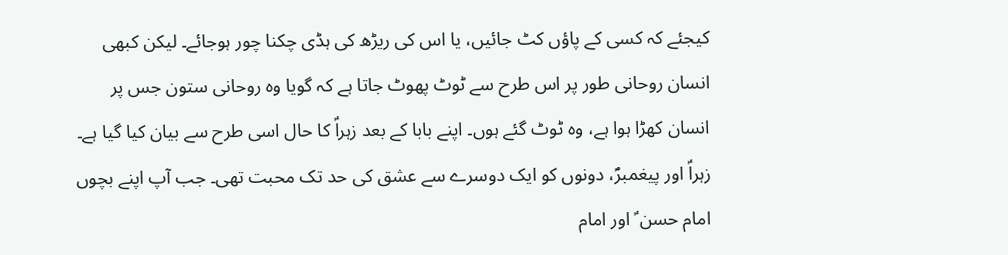کیجئے کہ کسی کے پاؤں کٹ جائیں، یا اس کی ریڑھ کی ہڈی چکنا چور ہوجائے۔ لیکن کبھی انسان روحانی طور پر اس طرح سے ٹوٹ پھوٹ جاتا ہے کہ گویا وہ روحانی ستون جس پر انسان کھڑا ہوا ہے، وہ ٹوٹ گئے ہوں۔ اپنے بابا کے بعد زہراؑ کا حال اسی طرح سے بیان کیا گیا ہے۔ زہراؑ اور پیغمبرؐ، دونوں کو ایک دوسرے سے عشق کی حد تک محبت تھی۔ جب آپ اپنے بچوں امام حسن ؑ اور امام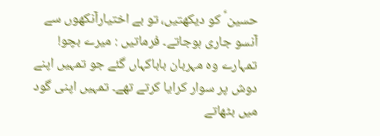حسین ؑ کو دیکھتیں، تو بے اختیارآنکھوں سے آنسو جاری ہوجاتے۔ فرماتیں : میرے بچو! تمہارے وہ مہربان باباکہاں گئے جو تمہیں اپنے دوش پر سوار کرایا کرتے تھے۔ تمہیں اپنی گود میں بٹھاتے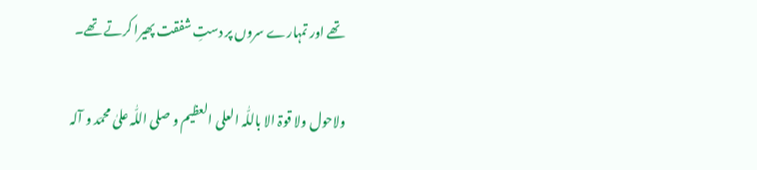تھے اور تمہارے سروں پر دستِ شفقت پھیرا کرتے تھے۔

ولاحول ولا قوۃ الا باللّٰہ العلی العظیم و صلی اللّٰہ علیٰ محمّد و آلہ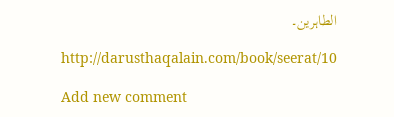الطاہرین۔

http://darusthaqalain.com/book/seerat/10

Add new comment